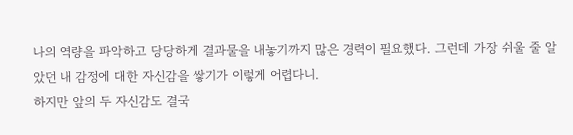나의 역량을 파악하고 당당하게 결과물을 내놓기까지 많은 경력이 필요했다. 그런데 가장 쉬울 줄 알았던 내 감정에 대한 자신감을 쌓기가 이렇게 어렵다니.
하지만 앞의 두 자신감도 결국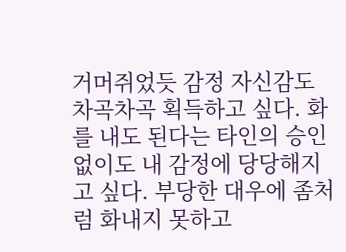거머쥐었듯 감정 자신감도 차곡차곡 획득하고 싶다. 화를 내도 된다는 타인의 승인 없이도 내 감정에 당당해지고 싶다. 부당한 대우에 좀처럼 화내지 못하고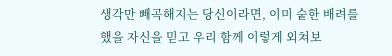생각만 빼곡해지는 당신이라면, 이미 숱한 배려를 했을 자신을 믿고 우리 함께 이렇게 외쳐보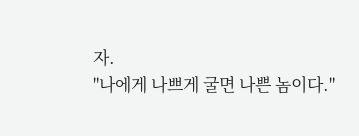자.
"나에게 나쁘게 굴면 나쁜 놈이다."